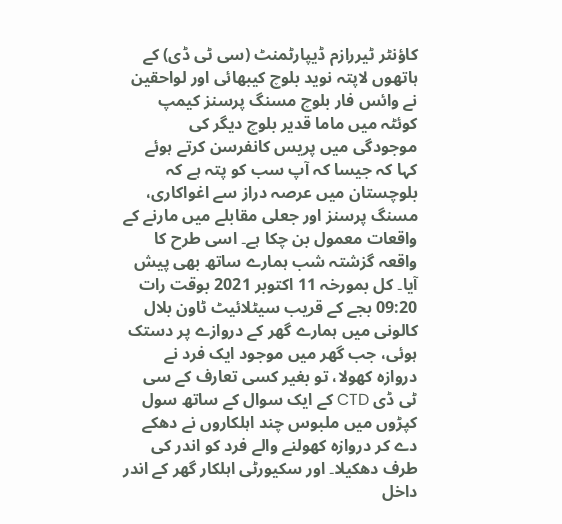کاؤنٹر ٹیررازم ڈیپارٹمنٹ (سی ٹی ڈی) کے ہاتھوں لاپتہ نوید بلوچ کیبھائی اور لواحقین نے وائس فار بلوچ مسنگ پرسنز کیمپ کوئٹہ میں ماما قدیر بلوچ دیگر کی موجودگی میں پریس کانفرسن کرتے ہوئے کہا کہ جیسا کہ آپ سب کو پتہ ہے کہ بلوچستان میں عرصہ دراز سے اغواکاری، مسنگ پرسنز اور جعلی مقابلے میں مارنے کے واقعات معمول بن چکا ہے۔ اسی طرح کا واقعہ گزشتہ شب ہمارے ساتھ بھی پیش آیا۔ کل بمورخہ 11 اکتوبر 2021 بوقت رات 09:20 بجے کے قریب سیٹلائیٹ ٹاون بلال کالونی میں ہمارے گھر کے دروازے پر دستک ہوئی، جب گھر میں موجود ایک فرد نے دروازہ کھولا، تو بغیر کسی تعارف کے سی ٹی ڈی CTD کے ایک سوال کے ساتھ سول کپڑوں میں ملبوس چند اہلکاروں نے دھکے دے کر دروازہ کھولنے والے فرد کو اندر کی طرف دھکیلا۔ اور سکیورٹی اہلکار گھر کے اندر داخل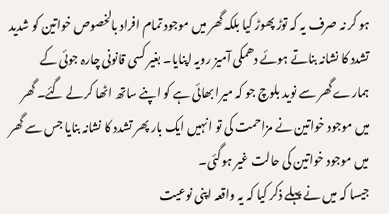ہو کر نہ صرف یہ کہ توڑ پھوڑ کیا بلکہ گھر میں موجود تمام افراد بالخصوص خواتین کو شدید تشدد کا نشانہ بناتے ہوئے دھمکی آمیز رویہ اپنایا۔ بغیر کسی قانونی چارہ جوئی کے ہمارے گھر سے نوید بلوچ جو کہ میرا بھائی ہے کو اپنے ساتھ اٹھا کر لے گئے۔ گھر میں موجود خواتین نے مزاحمت کی تو انہیں ایک بار پھر تشدد کا نشانہ بنایا جس سے گھر میں موجود خواتین کی حالت غیر ہوگئی۔
جیسا کہ میں نے پہلے ذکر کیا کہ یہ واقعہ اپنی نوعیت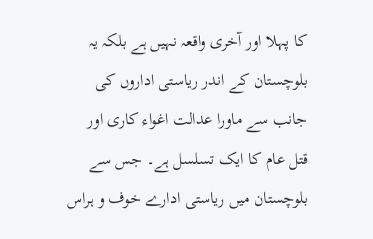کا پہلا اور آخری واقعہ نہیں ہے بلکہ یہ بلوچستان کے اندر ریاستی اداروں کی جانب سے ماورا عدالت اغواء کاری اور قتل عام کا ایک تسلسل ہے۔ جس سے بلوچستان میں ریاستی ادارے خوف و ہراس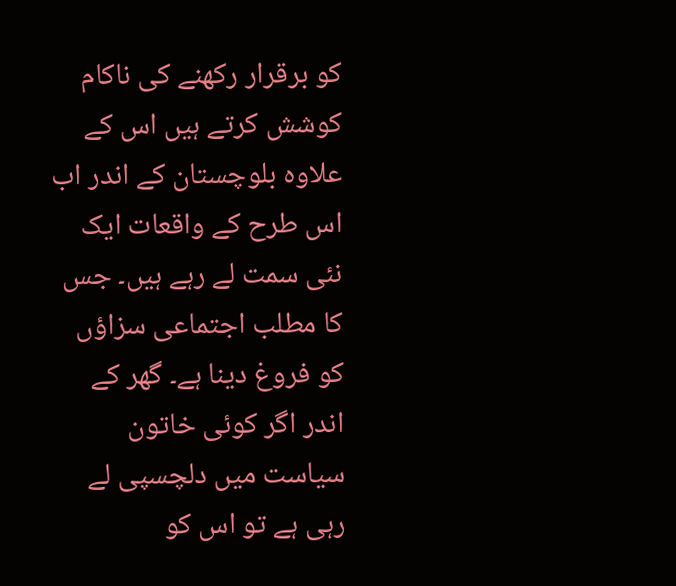کو برقرار رکھنے کی ناکام کوشش کرتے ہیں اس کے علاوہ بلوچستان کے اندر اب اس طرح کے واقعات ایک نئی سمت لے رہے ہیں۔ جس کا مطلب اجتماعی سزاؤں کو فروغ دینا ہے۔ گھر کے اندر اگر کوئی خاتون سیاست میں دلچسپی لے رہی ہے تو اس کو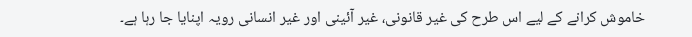خاموش کرانے کے لیے اس طرح کی غیر قانونی، غیر آئینی اور غیر انسانی رویہ اپنایا جا رہا ہے۔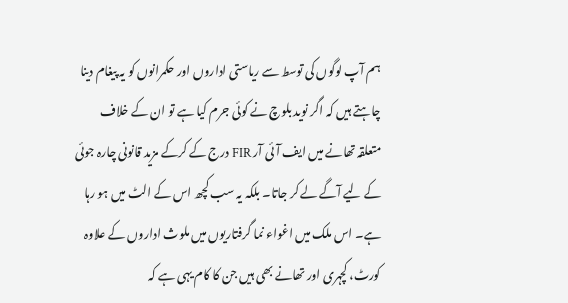ہم آپ لوگوں کی توسط سے ریاستی اداروں اور حکمرانوں کو یہ پیغام دینا چاہتے ہیں کہ اگر نوید بلوچ نے کوئی جرم کیا ہے تو ان کے خلاف متعلقہ تھانے میں ایف آئی آر FIR درج کے کرکے مزید قانونی چارہ جوئی کے لیے آگے لے کر جاتا۔ بلکہ یہ سب کچھ اس کے الٹ میں ہو رہا ہے۔ اس ملک میں اغواء نما گرفتاریوں میں ملوث اداروں کے علاوہ کورٹ، کچہری اور تھانے بھی ہیں جن کا کام یہی ہے کہ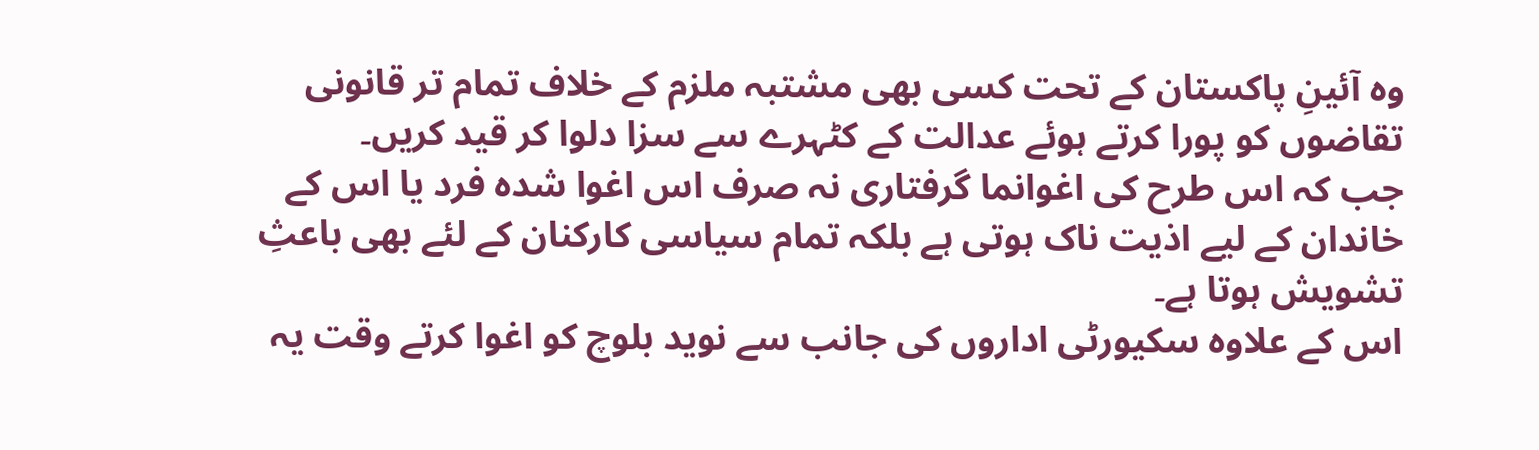وہ آئینِ پاکستان کے تحت کسی بھی مشتبہ ملزم کے خلاف تمام تر قانونی تقاضوں کو پورا کرتے ہوئے عدالت کے کٹہرے سے سزا دلوا کر قید کریں۔
جب کہ اس طرح کی اغوانما گرفتاری نہ صرف اس اغوا شدہ فرد یا اس کے خاندان کے لیے اذیت ناک ہوتی ہے بلکہ تمام سیاسی کارکنان کے لئے بھی باعثِ تشویش ہوتا ہے۔
اس کے علاوہ سکیورٹی اداروں کی جانب سے نوید بلوچ کو اغوا کرتے وقت یہ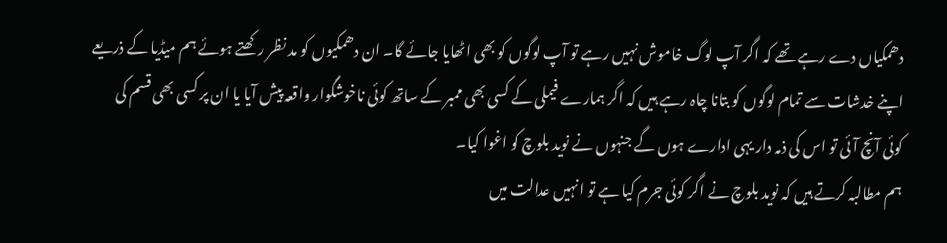دھمکیاں دے رہے تھے کہ اگر آپ لوگ خاموش نہیں رہے تو آپ لوگوں کو بھی اٹھایا جائے گا۔ ان دھمکیوں کو مد نظر رکھتے ہوئے ہم میڈیا کے ذریعے اپنے خدشات سے تمام لوگوں کو بتانا چاہ رہے ہیں کہ اگر ہمارے فیملی کے کسی بھی ممبر کے ساتھ کوئی ناخوشگوار واقعہ پیش آیا یا ان پر کسی بھی قسم کی کوئی آنچ آئی تو اس کی ذمہ دار یہی ادارے ہوں گے جنہوں نے نوید بلوچ کو اغوا کیا۔
ہم مطالبہ کرتے ہیں کہ نوید بلوچ نے اگر کوئی جرم کیا ہے تو انہیں عدالت میں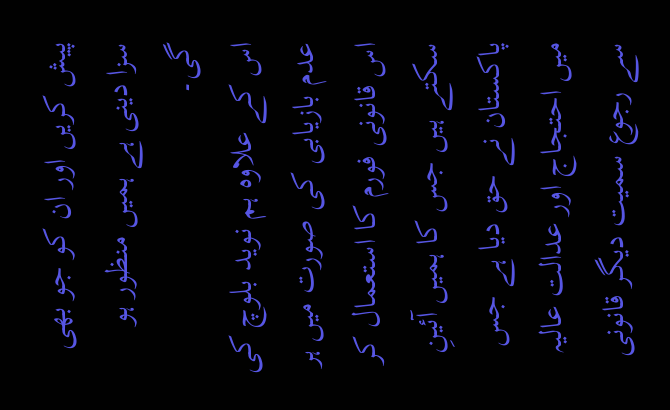پیش کریں اور ان کو جو بھی سزا دینی ہے ہمیں منظور ہو گی۔
اس کے علاوہ ہم نوید بلوچ کی عدم بازیابی کی صورت میں ہر اس قانونی فورم کا استعمال کر سکتے ہیں جس کا ہمیں آئینِ پاکستان نے حق دیا ہے جس میں احتجاج اور عدالت عالیہ سے رجوع سمیت دیگر قانونی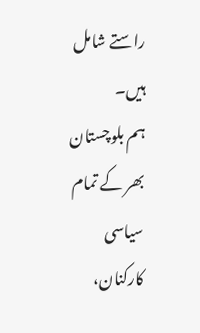راستے شامل ہیں۔
ہم بلوچستان بھر کے تمام سیاسی کارکنان،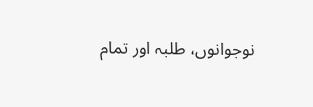نوجوانوں، طلبہ اور تمام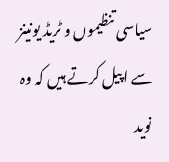سیاسی تنظیموں و ٹریڈ یونینز سے اپیل کرتے ہیں کہ وہ نوید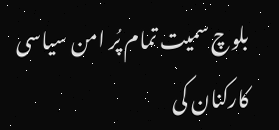بلوچ سمیت تمام پُر امن سیاسی کارکنان کی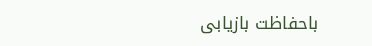باحفاظت بازیابی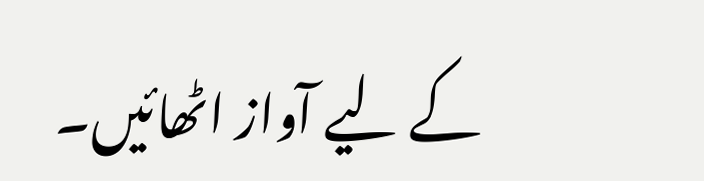کے لیے آواز اٹھائیں۔